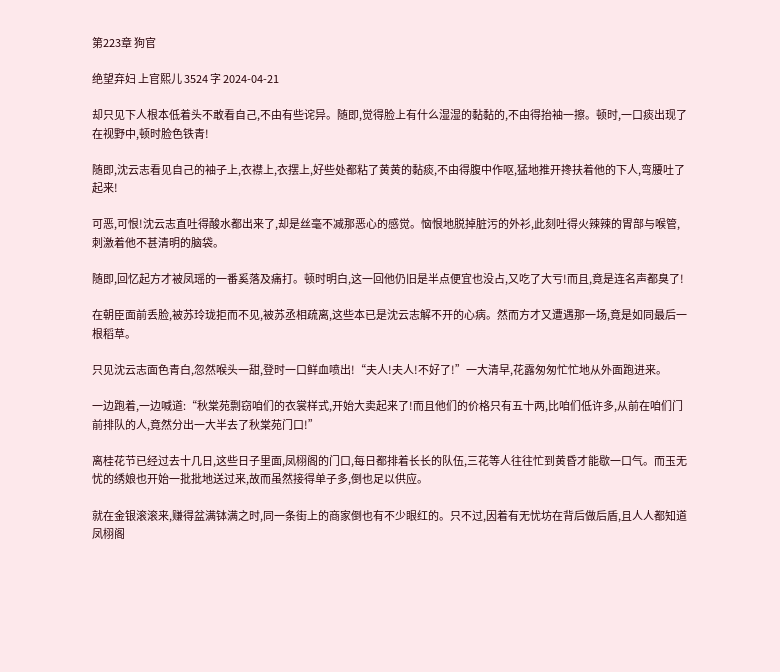第223章 狗官

绝望弃妇 上官熙儿 3524 字 2024-04-21

却只见下人根本低着头不敢看自己,不由有些诧异。随即,觉得脸上有什么湿湿的黏黏的,不由得抬袖一擦。顿时,一口痰出现了在视野中,顿时脸色铁青!

随即,沈云志看见自己的袖子上,衣襟上,衣摆上,好些处都粘了黄黄的黏痰,不由得腹中作呕,猛地推开搀扶着他的下人,弯腰吐了起来!

可恶,可恨!沈云志直吐得酸水都出来了,却是丝毫不减那恶心的感觉。恼恨地脱掉脏污的外衫,此刻吐得火辣辣的胃部与喉管,刺激着他不甚清明的脑袋。

随即,回忆起方才被凤瑶的一番奚落及痛打。顿时明白,这一回他仍旧是半点便宜也没占,又吃了大亏!而且,竟是连名声都臭了!

在朝臣面前丢脸,被苏玲珑拒而不见,被苏丞相疏离,这些本已是沈云志解不开的心病。然而方才又遭遇那一场,竟是如同最后一根稻草。

只见沈云志面色青白,忽然喉头一甜,登时一口鲜血喷出!“夫人!夫人!不好了!”一大清早,花露匆匆忙忙地从外面跑进来。

一边跑着,一边喊道:“秋棠苑剽窃咱们的衣裳样式,开始大卖起来了!而且他们的价格只有五十两,比咱们低许多,从前在咱们门前排队的人,竟然分出一大半去了秋棠苑门口!”

离桂花节已经过去十几日,这些日子里面,凤栩阁的门口,每日都排着长长的队伍,三花等人往往忙到黄昏才能歇一口气。而玉无忧的绣娘也开始一批批地送过来,故而虽然接得单子多,倒也足以供应。

就在金银滚滚来,赚得盆满钵满之时,同一条街上的商家倒也有不少眼红的。只不过,因着有无忧坊在背后做后盾,且人人都知道凤栩阁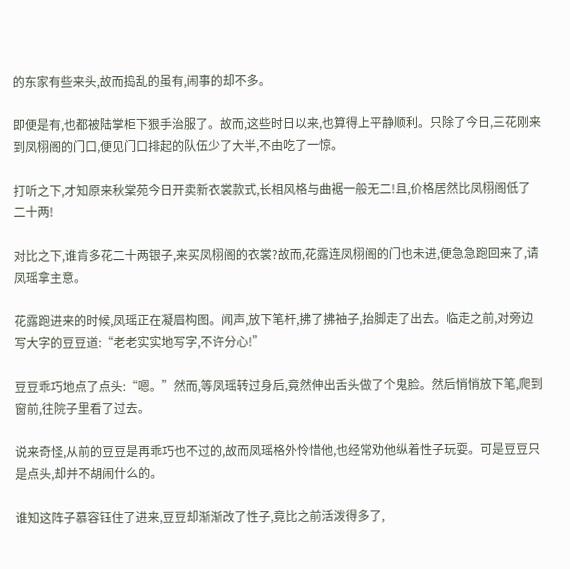的东家有些来头,故而捣乱的虽有,闹事的却不多。

即便是有,也都被陆掌柜下狠手治服了。故而,这些时日以来,也算得上平静顺利。只除了今日,三花刚来到凤栩阁的门口,便见门口排起的队伍少了大半,不由吃了一惊。

打听之下,才知原来秋棠苑今日开卖新衣裳款式,长相风格与曲裾一般无二!且,价格居然比凤栩阁低了二十两!

对比之下,谁肯多花二十两银子,来买凤栩阁的衣裳?故而,花露连凤栩阁的门也未进,便急急跑回来了,请凤瑶拿主意。

花露跑进来的时候,凤瑶正在凝眉构图。闻声,放下笔杆,拂了拂袖子,抬脚走了出去。临走之前,对旁边写大字的豆豆道:“老老实实地写字,不许分心!”

豆豆乖巧地点了点头:“嗯。”然而,等凤瑶转过身后,竟然伸出舌头做了个鬼脸。然后悄悄放下笔,爬到窗前,往院子里看了过去。

说来奇怪,从前的豆豆是再乖巧也不过的,故而凤瑶格外怜惜他,也经常劝他纵着性子玩耍。可是豆豆只是点头,却并不胡闹什么的。

谁知这阵子慕容钰住了进来,豆豆却渐渐改了性子,竟比之前活泼得多了,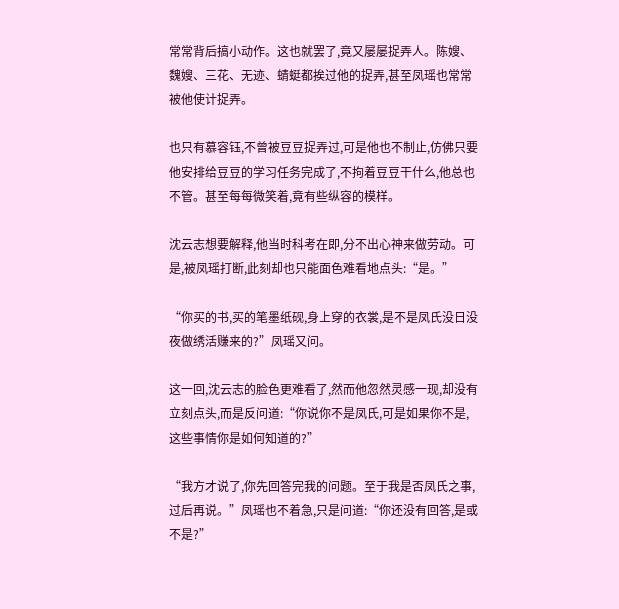常常背后搞小动作。这也就罢了,竟又屡屡捉弄人。陈嫂、魏嫂、三花、无迹、蜻蜓都挨过他的捉弄,甚至凤瑶也常常被他使计捉弄。

也只有慕容钰,不曾被豆豆捉弄过,可是他也不制止,仿佛只要他安排给豆豆的学习任务完成了,不拘着豆豆干什么,他总也不管。甚至每每微笑着,竟有些纵容的模样。

沈云志想要解释,他当时科考在即,分不出心神来做劳动。可是,被凤瑶打断,此刻却也只能面色难看地点头:“是。”

“你买的书,买的笔墨纸砚,身上穿的衣裳,是不是凤氏没日没夜做绣活赚来的?”凤瑶又问。

这一回,沈云志的脸色更难看了,然而他忽然灵感一现,却没有立刻点头,而是反问道:“你说你不是凤氏,可是如果你不是,这些事情你是如何知道的?”

“我方才说了,你先回答完我的问题。至于我是否凤氏之事,过后再说。”凤瑶也不着急,只是问道:“你还没有回答,是或不是?”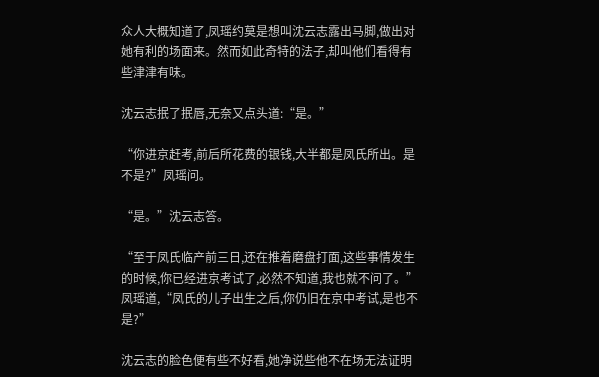众人大概知道了,凤瑶约莫是想叫沈云志露出马脚,做出对她有利的场面来。然而如此奇特的法子,却叫他们看得有些津津有味。

沈云志抿了抿唇,无奈又点头道:“是。”

“你进京赶考,前后所花费的银钱,大半都是凤氏所出。是不是?”凤瑶问。

“是。”沈云志答。

“至于凤氏临产前三日,还在推着磨盘打面,这些事情发生的时候,你已经进京考试了,必然不知道,我也就不问了。”凤瑶道,“凤氏的儿子出生之后,你仍旧在京中考试,是也不是?”

沈云志的脸色便有些不好看,她净说些他不在场无法证明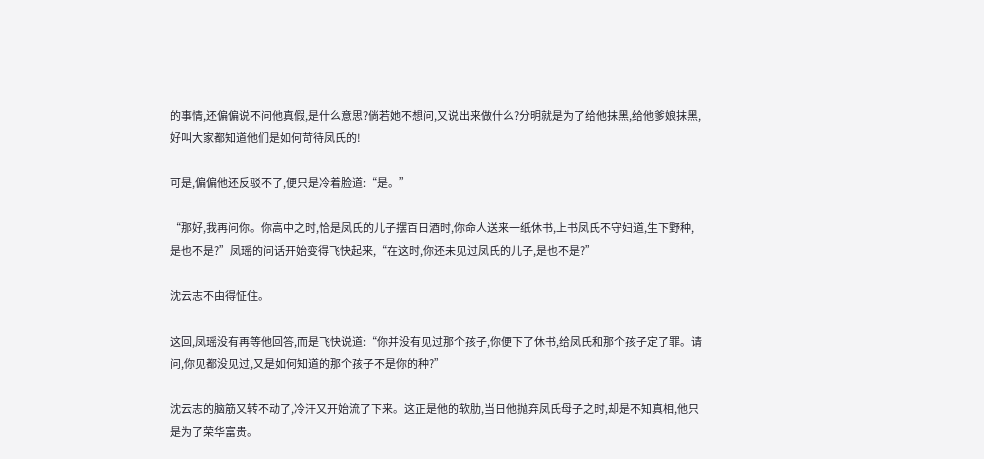的事情,还偏偏说不问他真假,是什么意思?倘若她不想问,又说出来做什么?分明就是为了给他抹黑,给他爹娘抹黑,好叫大家都知道他们是如何苛待凤氏的!

可是,偏偏他还反驳不了,便只是冷着脸道:“是。”

“那好,我再问你。你高中之时,恰是凤氏的儿子摆百日酒时,你命人送来一纸休书,上书凤氏不守妇道,生下野种,是也不是?”凤瑶的问话开始变得飞快起来,“在这时,你还未见过凤氏的儿子,是也不是?”

沈云志不由得怔住。

这回,凤瑶没有再等他回答,而是飞快说道:“你并没有见过那个孩子,你便下了休书,给凤氏和那个孩子定了罪。请问,你见都没见过,又是如何知道的那个孩子不是你的种?”

沈云志的脑筋又转不动了,冷汗又开始流了下来。这正是他的软肋,当日他抛弃凤氏母子之时,却是不知真相,他只是为了荣华富贵。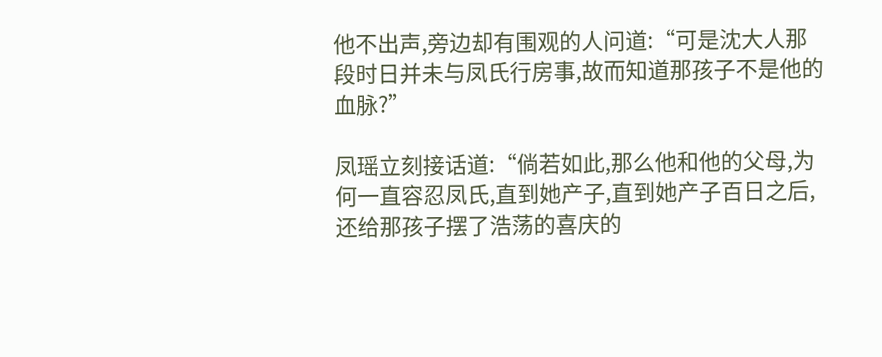他不出声,旁边却有围观的人问道:“可是沈大人那段时日并未与凤氏行房事,故而知道那孩子不是他的血脉?”

凤瑶立刻接话道:“倘若如此,那么他和他的父母,为何一直容忍凤氏,直到她产子,直到她产子百日之后,还给那孩子摆了浩荡的喜庆的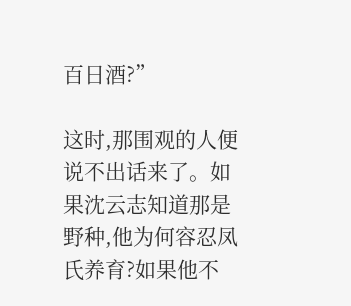百日酒?”

这时,那围观的人便说不出话来了。如果沈云志知道那是野种,他为何容忍凤氏养育?如果他不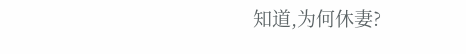知道,为何休妻?